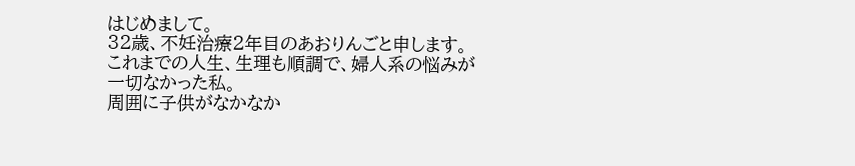はじめまして。
32歳、不妊治療2年目のあおりんごと申します。
これまでの人生、生理も順調で、婦人系の悩みが一切なかった私。
周囲に子供がなかなか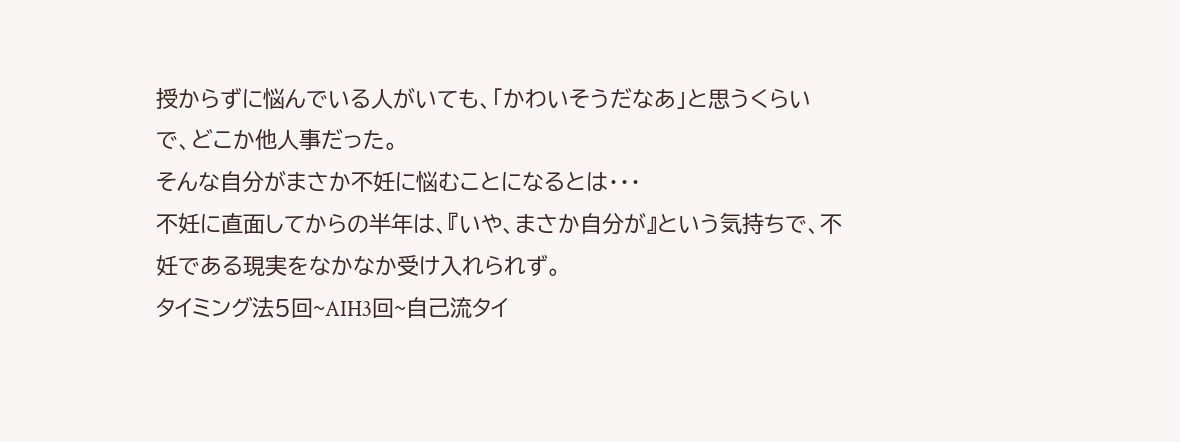授からずに悩んでいる人がいても、「かわいそうだなあ」と思うくらいで、どこか他人事だった。
そんな自分がまさか不妊に悩むことになるとは・・・
不妊に直面してからの半年は、『いや、まさか自分が』という気持ちで、不妊である現実をなかなか受け入れられず。
タイミング法5回~AIH3回~自己流タイ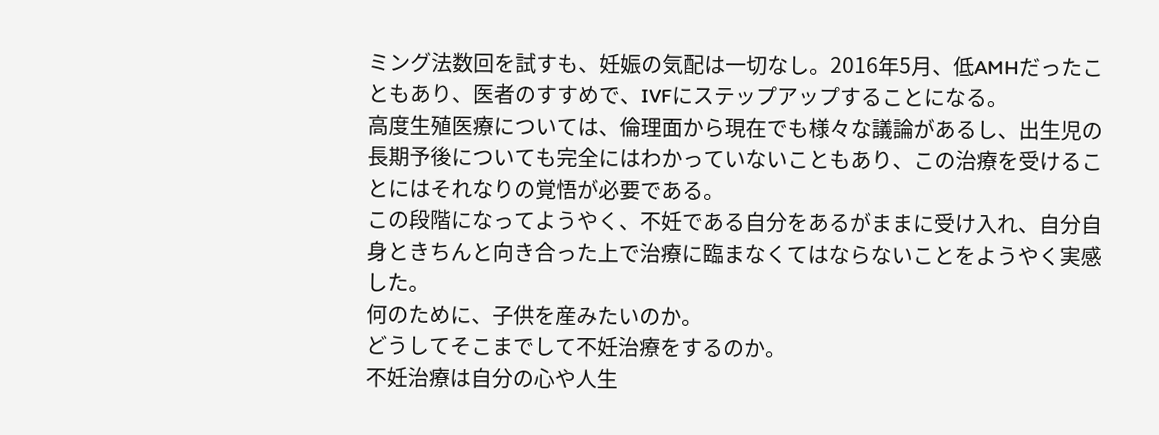ミング法数回を試すも、妊娠の気配は一切なし。2016年5月、低AMHだったこともあり、医者のすすめで、IVFにステップアップすることになる。
高度生殖医療については、倫理面から現在でも様々な議論があるし、出生児の長期予後についても完全にはわかっていないこともあり、この治療を受けることにはそれなりの覚悟が必要である。
この段階になってようやく、不妊である自分をあるがままに受け入れ、自分自身ときちんと向き合った上で治療に臨まなくてはならないことをようやく実感した。
何のために、子供を産みたいのか。
どうしてそこまでして不妊治療をするのか。
不妊治療は自分の心や人生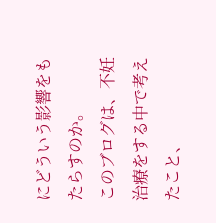にどういう影響をもたらすのか。
このブログは、不妊治療をする中で考えたこと、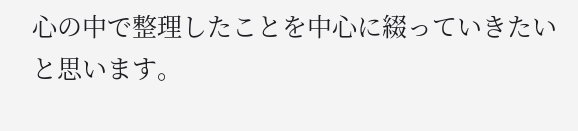心の中で整理したことを中心に綴っていきたいと思います。